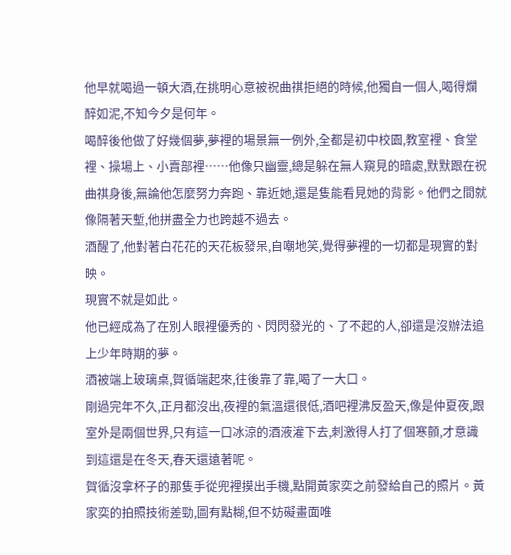他早就喝過一頓大酒,在挑明心意被祝曲祺拒絕的時候,他獨自一個人,喝得爛醉如泥,不知今夕是何年。
喝醉後他做了好幾個夢,夢裡的場景無一例外,全都是初中校園,教室裡、食堂裡、操場上、小賣部裡……他像只幽靈,總是躲在無人窺見的暗處,默默跟在祝曲祺身後,無論他怎麼努力奔跑、靠近她,還是隻能看見她的背影。他們之間就像隔著天塹,他拼盡全力也跨越不過去。
酒醒了,他對著白花花的天花板發呆,自嘲地笑,覺得夢裡的一切都是現實的對映。
現實不就是如此。
他已經成為了在別人眼裡優秀的、閃閃發光的、了不起的人,卻還是沒辦法追上少年時期的夢。
酒被端上玻璃桌,賀循端起來,往後靠了靠,喝了一大口。
剛過完年不久,正月都沒出,夜裡的氣溫還很低,酒吧裡沸反盈天,像是仲夏夜,跟室外是兩個世界,只有這一口冰涼的酒液灌下去,刺激得人打了個寒顫,才意識到這還是在冬天,春天還遠著呢。
賀循沒拿杯子的那隻手從兜裡摸出手機,點開黃家奕之前發給自己的照片。黃家奕的拍照技術差勁,圖有點糊,但不妨礙畫面唯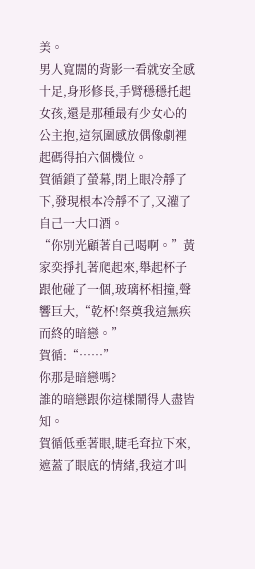美。
男人寬闊的背影一看就安全感十足,身形修長,手臂穩穩托起女孩,還是那種最有少女心的公主抱,這氛圍感放偶像劇裡起碼得拍六個機位。
賀循鎖了螢幕,閉上眼冷靜了下,發現根本冷靜不了,又灌了自己一大口酒。
“你別光顧著自己喝啊。”黃家奕掙扎著爬起來,舉起杯子跟他碰了一個,玻璃杯相撞,聲響巨大,“乾杯!祭奠我這無疾而終的暗戀。”
賀循:“……”
你那是暗戀嗎?
誰的暗戀跟你這樣鬧得人盡皆知。
賀循低垂著眼,睫毛耷拉下來,遮蓋了眼底的情緒,我這才叫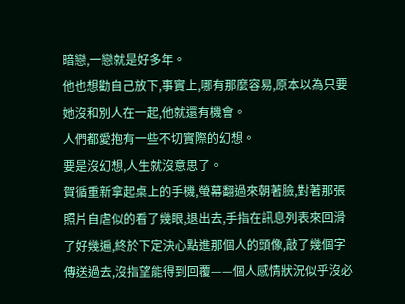暗戀,一戀就是好多年。
他也想勸自己放下,事實上,哪有那麼容易,原本以為只要她沒和別人在一起,他就還有機會。
人們都愛抱有一些不切實際的幻想。
要是沒幻想,人生就沒意思了。
賀循重新拿起桌上的手機,螢幕翻過來朝著臉,對著那張照片自虐似的看了幾眼,退出去,手指在訊息列表來回滑了好幾遍,終於下定決心點進那個人的頭像,敲了幾個字傳送過去,沒指望能得到回覆——個人感情狀況似乎沒必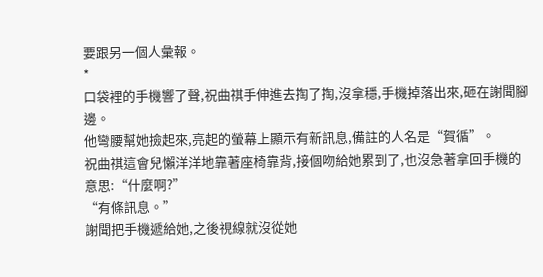要跟另一個人彙報。
*
口袋裡的手機響了聲,祝曲祺手伸進去掏了掏,沒拿穩,手機掉落出來,砸在謝聞腳邊。
他彎腰幫她撿起來,亮起的螢幕上顯示有新訊息,備註的人名是“賀循”。
祝曲祺這會兒懶洋洋地靠著座椅靠背,接個吻給她累到了,也沒急著拿回手機的意思:“什麼啊?”
“有條訊息。”
謝聞把手機遞給她,之後視線就沒從她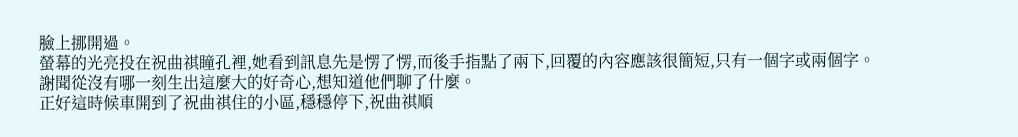臉上挪開過。
螢幕的光亮投在祝曲祺瞳孔裡,她看到訊息先是愣了愣,而後手指點了兩下,回覆的內容應該很簡短,只有一個字或兩個字。
謝聞從沒有哪一刻生出這麼大的好奇心,想知道他們聊了什麼。
正好這時候車開到了祝曲祺住的小區,穩穩停下,祝曲祺順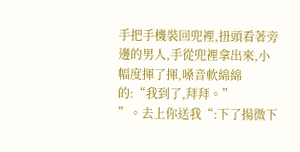手把手機裝回兜裡,扭頭看著旁邊的男人,手從兜裡拿出來,小幅度揮了揮,嗓音軟綿綿的:“我到了,拜拜。”
”。去上你送我“:下了揚微下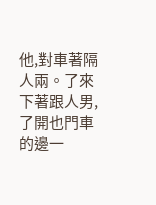他,對車著隔人兩。了來下著跟人男,了開也門車的邊一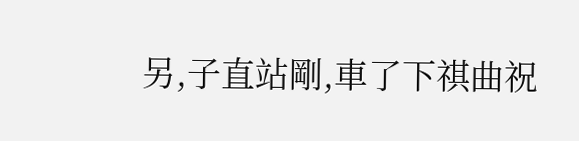另,子直站剛,車了下祺曲祝